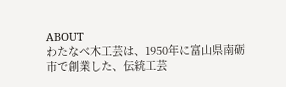ABOUT
わたなべ木工芸は、1950年に富山県南砺市で創業した、伝統工芸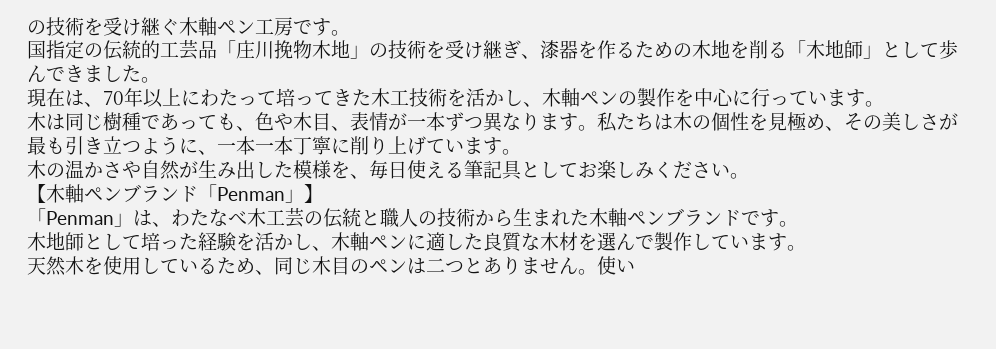の技術を受け継ぐ木軸ペン工房です。
国指定の伝統的工芸品「庄川挽物木地」の技術を受け継ぎ、漆器を作るための木地を削る「木地師」として歩んできました。
現在は、70年以上にわたって培ってきた木工技術を活かし、木軸ペンの製作を中心に行っています。
木は同じ樹種であっても、色や木目、表情が一本ずつ異なります。私たちは木の個性を見極め、その美しさが最も引き立つように、一本一本丁寧に削り上げています。
木の温かさや自然が生み出した模様を、毎日使える筆記具としてお楽しみください。
【木軸ペンブランド「Penman」】
「Penman」は、わたなべ木工芸の伝統と職人の技術から生まれた木軸ペンブランドです。
木地師として培った経験を活かし、木軸ペンに適した良質な木材を選んで製作しています。
天然木を使用しているため、同じ木目のペンは二つとありません。使い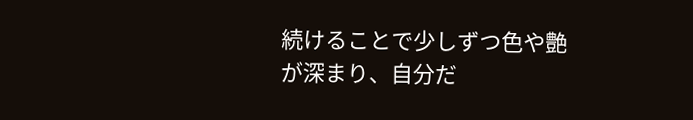続けることで少しずつ色や艶が深まり、自分だ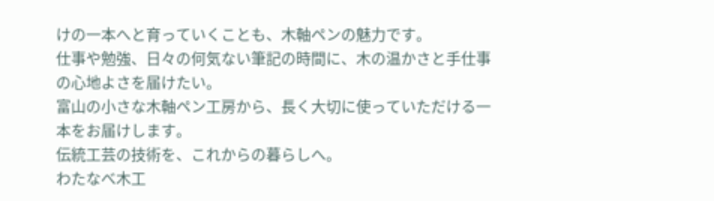けの一本へと育っていくことも、木軸ペンの魅力です。
仕事や勉強、日々の何気ない筆記の時間に、木の温かさと手仕事の心地よさを届けたい。
富山の小さな木軸ペン工房から、長く大切に使っていただける一本をお届けします。
伝統工芸の技術を、これからの暮らしへ。
わたなべ木工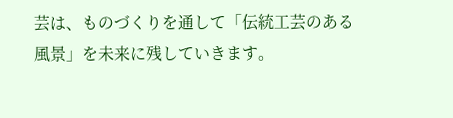芸は、ものづくりを通して「伝統工芸のある風景」を未来に残していきます。